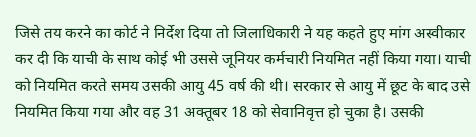जिसे तय करने का कोर्ट ने निर्देश दिया तो जिलाधिकारी ने यह कहते हुए मांग अस्वीकार कर दी कि याची के साथ कोई भी उससे जूनियर कर्मचारी नियमित नहीं किया गया। याची को नियमित करते समय उसकी आयु 45 वर्ष की थी। सरकार से आयु में छूट के बाद उसे नियमित किया गया और वह 31 अक्तूबर 18 को सेवानिवृत्त हो चुका है। उसकी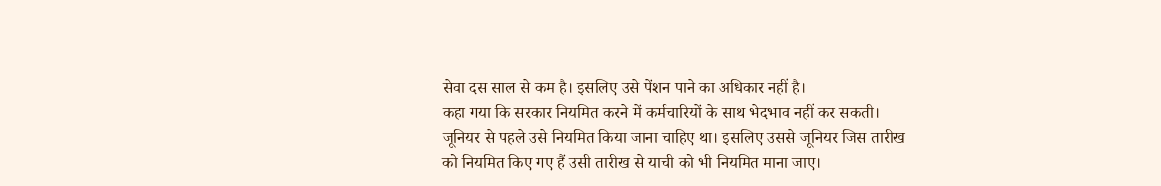सेवा दस साल से कम है। इसलिए उसे पेंशन पाने का अधिकार नहीं है।
कहा गया कि सरकार नियमित करने में कर्मचारियों के साथ भेदभाव नहीं कर सकती। जूनियर से पहले उसे नियमित किया जाना चाहिए था। इसलिए उससे जूनियर जिस तारीख को नियमित किए गए हैं उसी तारीख से याची को भी नियमित माना जाए।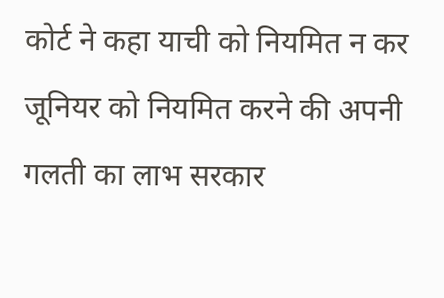कोर्ट ने कहा याची को नियमित न कर जूनियर को नियमित करने की अपनी गलती का लाभ सरकार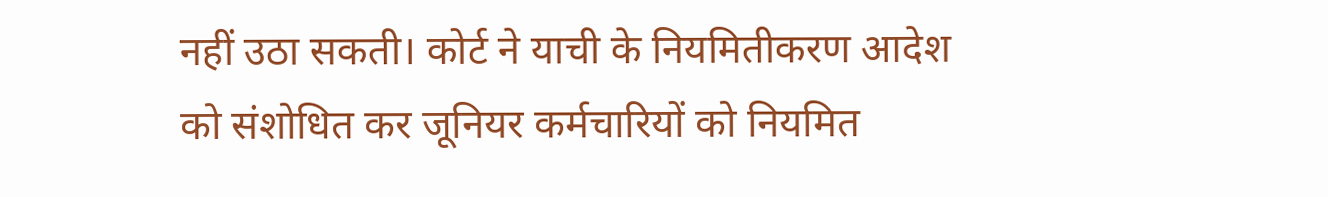नहीं उठा सकती। कोर्ट ने याची के नियमितीकरण आदेश को संशोधित कर जूनियर कर्मचारियों को नियमित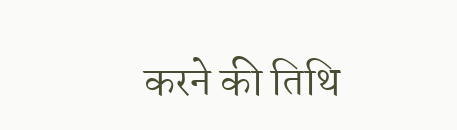करने की तिथि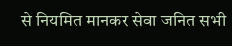से नियमित मानकर सेवा जनित सभी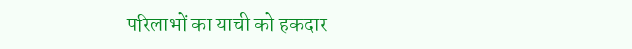परिलाभों का याची को हकदार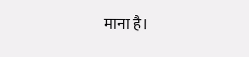माना है।